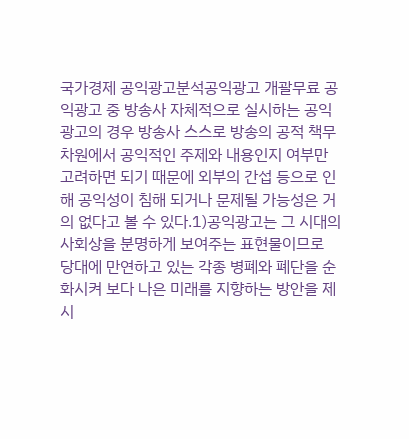국가경제 공익광고분석공익광고 개괄무료 공익광고 중 방송사 자체적으로 실시하는 공익광고의 경우 방송사 스스로 방송의 공적 책무 차원에서 공익적인 주제와 내용인지 여부만 고려하면 되기 때문에 외부의 간섭 등으로 인해 공익성이 침해 되거나 문제될 가능성은 거의 없다고 볼 수 있다.1)공익광고는 그 시대의 사회상을 분명하게 보여주는 표현물이므로 당대에 만연하고 있는 각종 병폐와 폐단을 순화시켜 보다 나은 미래를 지향하는 방안을 제시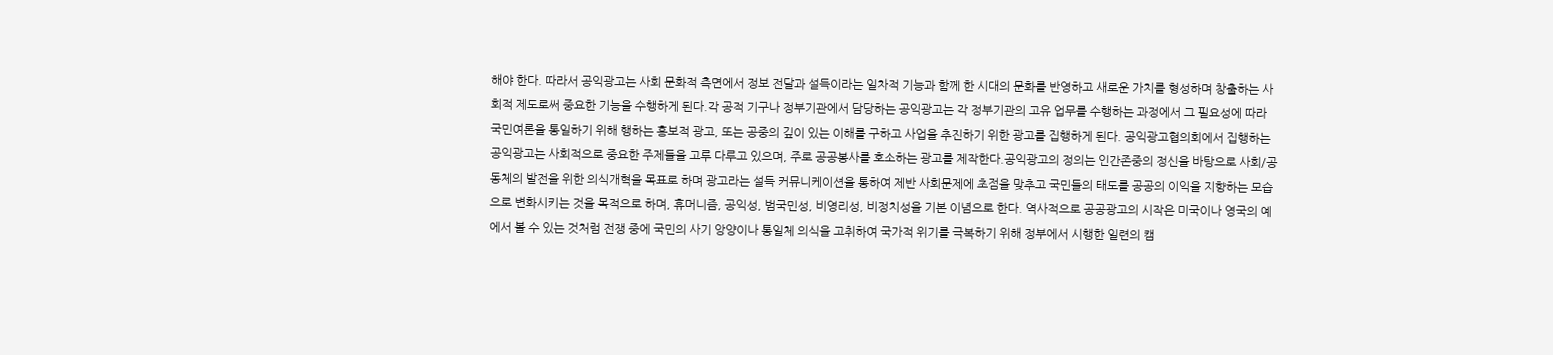해야 한다. 따라서 공익광고는 사회 문화적 측면에서 정보 전달과 설득이라는 일차적 기능과 함께 한 시대의 문화를 반영하고 새로운 가치를 형성하며 창출하는 사회적 제도로써 중요한 기능을 수행하게 된다.각 공적 기구나 정부기관에서 담당하는 공익광고는 각 정부기관의 고유 업무를 수행하는 과정에서 그 필요성에 따라 국민여론을 통일하기 위해 행하는 홍보적 광고, 또는 공중의 깊이 있는 이해를 구하고 사업을 추진하기 위한 광고를 집행하게 된다. 공익광고협의회에서 집행하는 공익광고는 사회적으로 중요한 주제들을 고루 다루고 있으며, 주로 공공봉사를 호소하는 광고를 제작한다.공익광고의 정의는 인간존중의 정신을 바탕으로 사회/공동체의 발전을 위한 의식개혁을 목표로 하며 광고라는 설득 커뮤니케이션을 통하여 제반 사회문제에 초점을 맞추고 국민들의 태도를 공공의 이익을 지향하는 모습으로 변화시키는 것을 목적으로 하며, 휴머니즘, 공익성, 범국민성, 비영리성, 비정치성을 기본 이념으로 한다. 역사적으로 공공광고의 시작은 미국이나 영국의 예에서 볼 수 있는 것처럼 전쟁 중에 국민의 사기 앙양이나 통일체 의식을 고취하여 국가적 위기를 극복하기 위해 정부에서 시행한 일련의 캠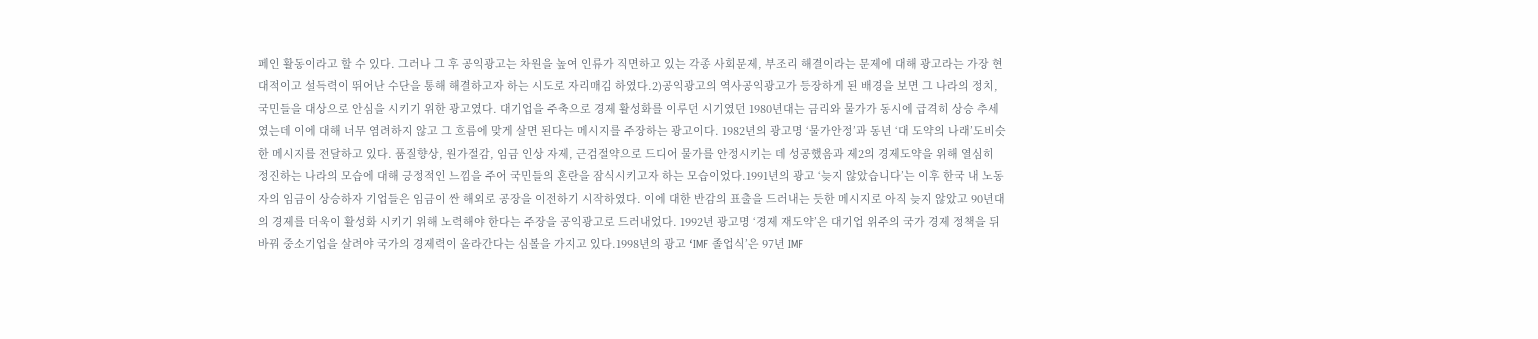페인 활동이라고 할 수 있다. 그러나 그 후 공익광고는 차원을 높여 인류가 직면하고 있는 각종 사회문제, 부조리 해결이라는 문제에 대해 광고라는 가장 현대적이고 설득력이 뛰어난 수단을 통해 해결하고자 하는 시도로 자리매김 하였다.2)공익광고의 역사공익광고가 등장하게 된 배경을 보면 그 나라의 정치, 국민들을 대상으로 안심을 시키기 위한 광고였다. 대기업을 주축으로 경제 활성화를 이루던 시기였던 1980년대는 금리와 물가가 동시에 급격히 상승 추세였는데 이에 대해 너무 염려하지 않고 그 흐름에 맞게 살면 된다는 메시지를 주장하는 광고이다. 1982년의 광고명 ‘물가안정’과 동년 ‘대 도약의 나래’도비슷한 메시지를 전달하고 있다. 품질향상, 원가절감, 임금 인상 자제, 근검절약으로 드디어 물가를 안정시키는 데 성공했음과 제2의 경제도약을 위해 열심히 정진하는 나라의 모습에 대해 긍정적인 느낌을 주어 국민들의 혼란을 잠식시키고자 하는 모습이었다.1991년의 광고 ‘늦지 않았습니다’는 이후 한국 내 노동자의 임금이 상승하자 기업들은 임금이 싼 해외로 공장을 이전하기 시작하였다. 이에 대한 반감의 표출을 드러내는 듯한 메시지로 아직 늦지 않았고 90년대의 경제를 더욱이 활성화 시키기 위해 노력해야 한다는 주장을 공익광고로 드러내었다. 1992년 광고명 ‘경제 재도약’은 대기업 위주의 국가 경제 정책을 뒤바꿔 중소기업을 살려야 국가의 경제력이 올라간다는 심볼을 가지고 있다.1998년의 광고 ‘IMF 졸업식’은 97년 IMF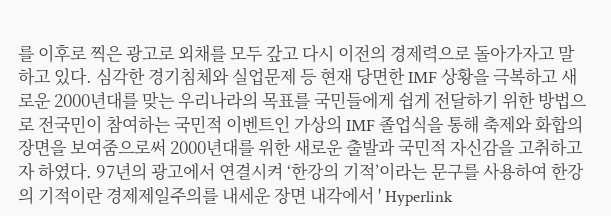를 이후로 찍은 광고로 외채를 모두 갚고 다시 이전의 경제력으로 돌아가자고 말하고 있다. 심각한 경기침체와 실업문제 등 현재 당면한 IMF 상황을 극복하고 새로운 2000년대를 맞는 우리나라의 목표를 국민들에게 쉽게 전달하기 위한 방법으로 전국민이 참여하는 국민적 이벤트인 가상의 IMF 졸업식을 통해 축제와 화합의 장면을 보여줌으로써 2000년대를 위한 새로운 출발과 국민적 자신감을 고취하고자 하였다. 97년의 광고에서 연결시켜 ‘한강의 기적’이라는 문구를 사용하여 한강의 기적이란 경제제일주의를 내세운 장면 내각에서 ' Hyperlink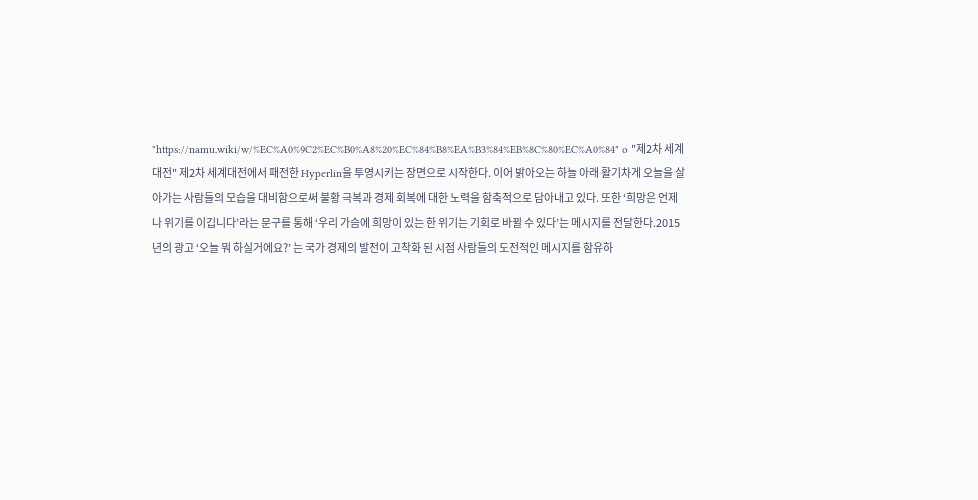"https://namu.wiki/w/%EC%A0%9C2%EC%B0%A8%20%EC%84%B8%EA%B3%84%EB%8C%80%EC%A0%84" o "제2차 세계대전" 제2차 세계대전에서 패전한 Hyperlin을 투영시키는 장면으로 시작한다. 이어 밝아오는 하늘 아래 활기차게 오늘을 살아가는 사람들의 모습을 대비함으로써 불황 극복과 경제 회복에 대한 노력을 함축적으로 담아내고 있다. 또한 ‘희망은 언제나 위기를 이깁니다’라는 문구를 통해 ‘우리 가슴에 희망이 있는 한 위기는 기회로 바뀔 수 있다’는 메시지를 전달한다.2015년의 광고 ‘오늘 뭐 하실거에요?’ 는 국가 경제의 발전이 고착화 된 시점 사람들의 도전적인 메시지를 함유하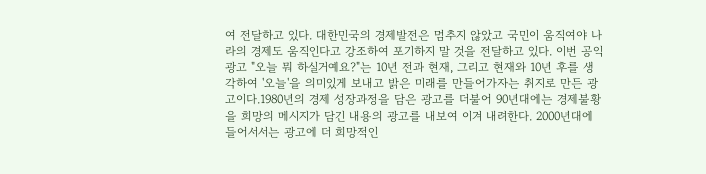여 전달하고 있다. 대한민국의 경제발전은 멈추지 않았고 국민이 움직여야 나라의 경제도 움직인다고 강조하여 포기하지 말 것을 전달하고 있다. 이번 공익광고 "오늘 뭐 하실거예요?"는 10년 전과 현재, 그리고 현재와 10년 후를 생각하여 '오늘'을 의미있게 보내고 밝은 미래를 만들어가자는 취지로 만든 광고이다.1980년의 경제 성장과정을 담은 광고를 더불어 90년대에는 경제불황을 희망의 메시지가 담긴 내용의 광고를 내보여 이겨 내려한다. 2000년대에 들어서서는 광고에 더 희망적인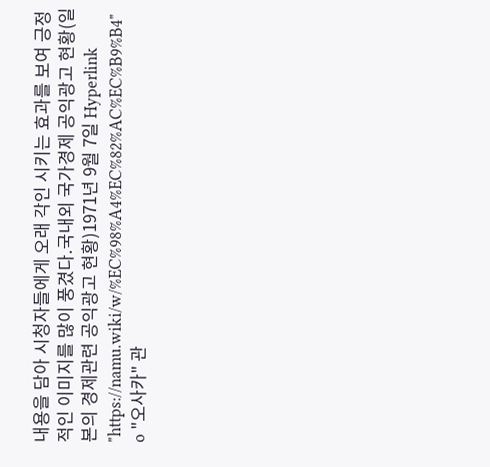내용을 담아 시청자들에게 오래 각인 시키는 효과를 보여 긍정적인 이미지를 많이 풍겼다.국내외 국가경제 공익광고 현황(일본의 경제관련 공익광고 현황)1971년 9월 7일 Hyperlink "https://namu.wiki/w/%EC%98%A4%EC%82%AC%EC%B9%B4" o "오사카" 관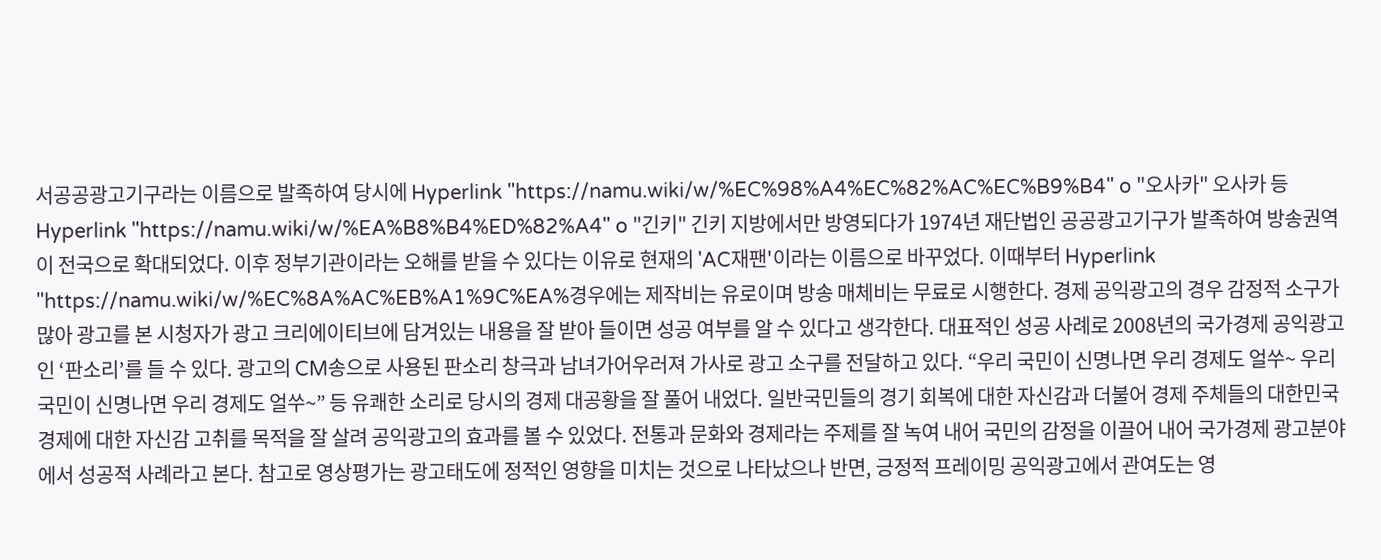서공공광고기구라는 이름으로 발족하여 당시에 Hyperlink "https://namu.wiki/w/%EC%98%A4%EC%82%AC%EC%B9%B4" o "오사카" 오사카 등 Hyperlink "https://namu.wiki/w/%EA%B8%B4%ED%82%A4" o "긴키" 긴키 지방에서만 방영되다가 1974년 재단법인 공공광고기구가 발족하여 방송권역이 전국으로 확대되었다. 이후 정부기관이라는 오해를 받을 수 있다는 이유로 현재의 'AC재팬'이라는 이름으로 바꾸었다. 이때부터 Hyperlink "https://namu.wiki/w/%EC%8A%AC%EB%A1%9C%EA%경우에는 제작비는 유로이며 방송 매체비는 무료로 시행한다. 경제 공익광고의 경우 감정적 소구가 많아 광고를 본 시청자가 광고 크리에이티브에 담겨있는 내용을 잘 받아 들이면 성공 여부를 알 수 있다고 생각한다. 대표적인 성공 사례로 2008년의 국가경제 공익광고인 ‘판소리’를 들 수 있다. 광고의 CM송으로 사용된 판소리 창극과 남녀가어우러져 가사로 광고 소구를 전달하고 있다. “우리 국민이 신명나면 우리 경제도 얼쑤~ 우리 국민이 신명나면 우리 경제도 얼쑤~” 등 유쾌한 소리로 당시의 경제 대공황을 잘 풀어 내었다. 일반국민들의 경기 회복에 대한 자신감과 더불어 경제 주체들의 대한민국 경제에 대한 자신감 고취를 목적을 잘 살려 공익광고의 효과를 볼 수 있었다. 전통과 문화와 경제라는 주제를 잘 녹여 내어 국민의 감정을 이끌어 내어 국가경제 광고분야에서 성공적 사례라고 본다. 참고로 영상평가는 광고태도에 정적인 영향을 미치는 것으로 나타났으나 반면, 긍정적 프레이밍 공익광고에서 관여도는 영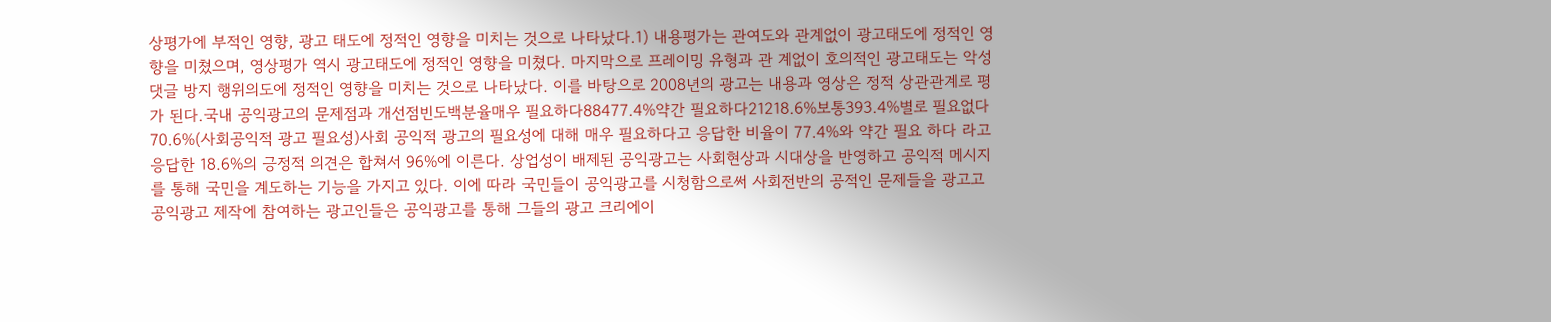상평가에 부적인 영향, 광고 태도에 정적인 영향을 미치는 것으로 나타났다.1) 내용평가는 관여도와 관계없이 광고태도에 정적인 영향을 미쳤으며, 영상평가 역시 광고태도에 정적인 영향을 미쳤다. 마지막으로 프레이밍 유형과 관 계없이 호의적인 광고태도는 악성 댓글 방지 행위의도에 정적인 영향을 미치는 것으로 나타났다. 이를 바탕으로 2008년의 광고는 내용과 영상은 정적 상관관계로 평가 된다.국내 공익광고의 문제점과 개선점빈도백분율매우 필요하다88477.4%약간 필요하다21218.6%보통393.4%별로 필요없다70.6%(사회공익적 광고 필요성)사회 공익적 광고의 필요성에 대해 매우 필요하다고 응답한 비율이 77.4%와 약간 필요 하다 라고 응답한 18.6%의 긍정적 의견은 합쳐서 96%에 이른다. 상업성이 배제된 공익광고는 사회현상과 시대상을 반영하고 공익적 메시지를 통해 국민을 계도하는 기능을 가지고 있다. 이에 따라 국민들이 공익광고를 시청함으로써 사회전반의 공적인 문제들을 광고고 공익광고 제작에 참여하는 광고인들은 공익광고를 통해 그들의 광고 크리에이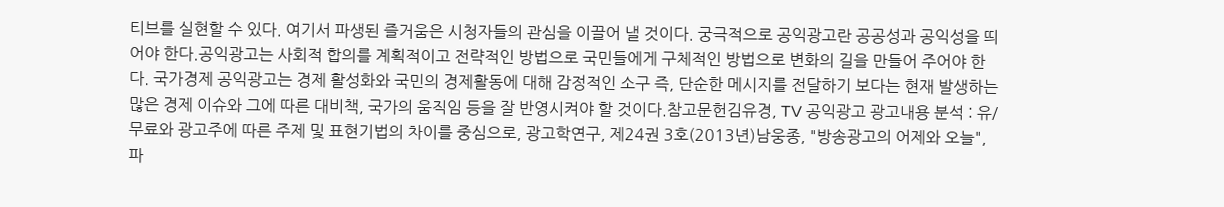티브를 실현할 수 있다. 여기서 파생된 즐거움은 시청자들의 관심을 이끌어 낼 것이다. 궁극적으로 공익광고란 공공성과 공익성을 띄어야 한다.공익광고는 사회적 합의를 계획적이고 전략적인 방법으로 국민들에게 구체적인 방법으로 변화의 길을 만들어 주어야 한다. 국가경제 공익광고는 경제 활성화와 국민의 경제활동에 대해 감정적인 소구 즉, 단순한 메시지를 전달하기 보다는 현재 발생하는 많은 경제 이슈와 그에 따른 대비책, 국가의 움직임 등을 잘 반영시켜야 할 것이다.참고문헌김유경, TV 공익광고 광고내용 분석 : 유/무료와 광고주에 따른 주제 및 표현기법의 차이를 중심으로, 광고학연구, 제24권 3호(2013년)남웅종, "방송광고의 어제와 오늘", 파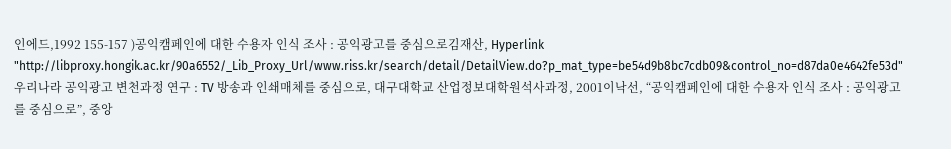인에드,1992 155-157 )공익캠페인에 대한 수용자 인식 조사 : 공익광고를 중심으로김재산, Hyperlink "http://libproxy.hongik.ac.kr/90a6552/_Lib_Proxy_Url/www.riss.kr/search/detail/DetailView.do?p_mat_type=be54d9b8bc7cdb09&control_no=d87da0e4642fe53d" 우리나라 공익광고 변천과정 연구 : TV 방송과 인쇄매체를 중심으로, 대구대학교 산업정보대학원석사과정, 2001이낙선, “공익캠페인에 대한 수용자 인식 조사 : 공익광고를 중심으로”, 중앙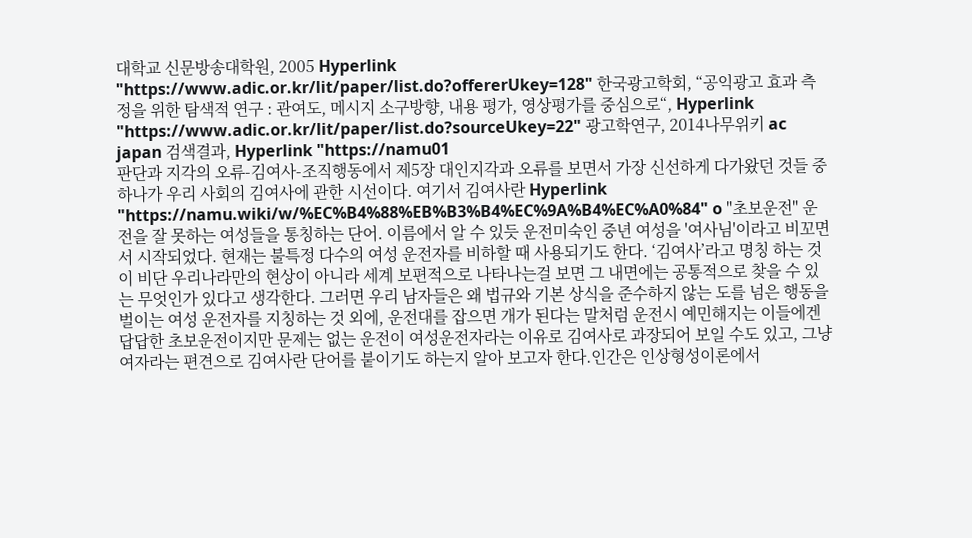대학교 신문방송대학원, 2005 Hyperlink "https://www.adic.or.kr/lit/paper/list.do?offererUkey=128" 한국광고학회, “공익광고 효과 측정을 위한 탐색적 연구 : 관여도, 메시지 소구방향, 내용 평가, 영상평가를 중심으로“, Hyperlink "https://www.adic.or.kr/lit/paper/list.do?sourceUkey=22" 광고학연구, 2014나무위키 ac japan 검색결과, Hyperlink "https://namu01
판단과 지각의 오류-김여사-조직행동에서 제5장 대인지각과 오류를 보면서 가장 신선하게 다가왔던 것들 중 하나가 우리 사회의 김여사에 관한 시선이다. 여기서 김여사란 Hyperlink "https://namu.wiki/w/%EC%B4%88%EB%B3%B4%EC%9A%B4%EC%A0%84" o "초보운전" 운전을 잘 못하는 여성들을 통칭하는 단어. 이름에서 알 수 있듯 운전미숙인 중년 여성을 '여사님'이라고 비꼬면서 시작되었다. 현재는 불특정 다수의 여성 운전자를 비하할 때 사용되기도 한다. ‘김여사’라고 명칭 하는 것이 비단 우리나라만의 현상이 아니라 세계 보편적으로 나타나는걸 보면 그 내면에는 공통적으로 찾을 수 있는 무엇인가 있다고 생각한다. 그러면 우리 남자들은 왜 법규와 기본 상식을 준수하지 않는 도를 넘은 행동을 벌이는 여성 운전자를 지칭하는 것 외에, 운전대를 잡으면 개가 된다는 말처럼 운전시 예민해지는 이들에겐 답답한 초보운전이지만 문제는 없는 운전이 여성운전자라는 이유로 김여사로 과장되어 보일 수도 있고, 그냥 여자라는 편견으로 김여사란 단어를 붙이기도 하는지 알아 보고자 한다.인간은 인상형성이론에서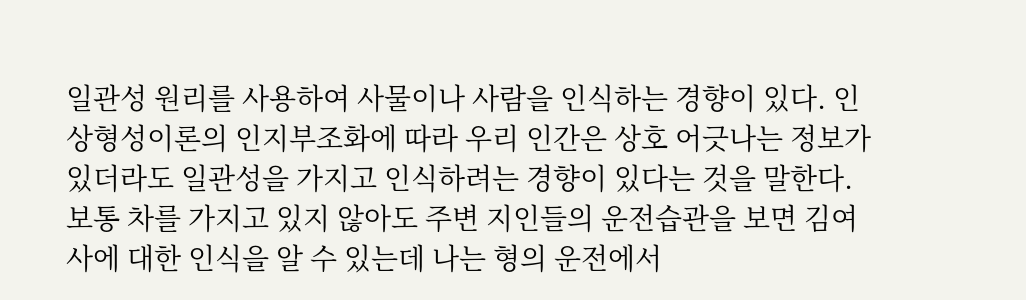일관성 원리를 사용하여 사물이나 사람을 인식하는 경향이 있다. 인상형성이론의 인지부조화에 따라 우리 인간은 상호 어긋나는 정보가 있더라도 일관성을 가지고 인식하려는 경향이 있다는 것을 말한다. 보통 차를 가지고 있지 않아도 주변 지인들의 운전습관을 보면 김여사에 대한 인식을 알 수 있는데 나는 형의 운전에서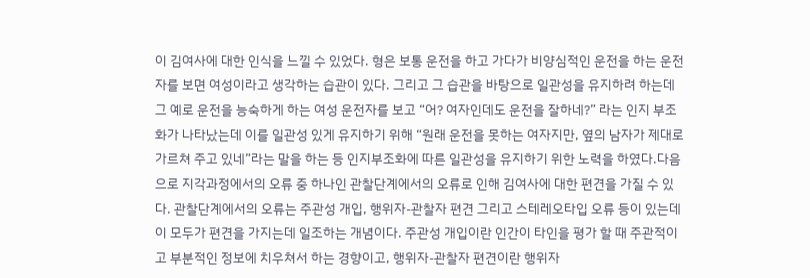이 김여사에 대한 인식을 느낄 수 있었다. 형은 보통 운전을 하고 가다가 비양심적인 운전을 하는 운전자를 보면 여성이라고 생각하는 습관이 있다. 그리고 그 습관을 바탕으로 일관성을 유지하려 하는데 그 예로 운전을 능숙하게 하는 여성 운전자를 보고 “어? 여자인데도 운전을 잘하네?” 라는 인지 부조화가 나타났는데 이를 일관성 있게 유지하기 위해 “원래 운전을 못하는 여자지만, 옆의 남자가 제대로 가르쳐 주고 있네”라는 말을 하는 등 인지부조화에 따른 일관성을 유지하기 위한 노력을 하였다.다음으로 지각과정에서의 오류 중 하나인 관찰단계에서의 오류로 인해 김여사에 대한 편견을 가질 수 있다. 관찰단계에서의 오류는 주관성 개입, 행위자-관찰자 편견 그리고 스테레오타입 오류 등이 있는데 이 모두가 편견을 가지는데 일조하는 개념이다. 주관성 개입이란 인간이 타인을 평가 할 때 주관적이고 부분적인 정보에 치우쳐서 하는 경향이고, 행위자-관찰자 편견이란 행위자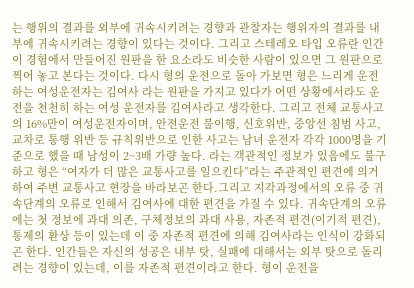는 행위의 결과를 외부에 귀속시키려는 경향과 관찰자는 행위자의 결과를 내부에 귀속시키려는 경향이 있다는 것이다. 그리고 스테레오 타입 오류란 인간이 경험에서 만들어진 원판을 한 요소라도 비슷한 사람이 있으면 그 원판으로 찍어 놓고 본다는 것이다. 다시 형의 운전으로 돌아 가보면 형은 느리게 운전하는 여성운전자는 김여사 라는 원판을 가지고 있다가 어떤 상황에서라도 운전을 천천히 하는 여성 운전자를 김여사라고 생각한다. 그리고 전체 교통사고의 16%만이 여성운전자이며, 안전운전 불이행, 신호위반, 중앙선 침범 사고, 교차로 통행 위반 등 규칙위반으로 인한 사고는 남녀 운전자 각각 1000명을 기준으로 했을 때 남성이 2~3배 가량 높다. 라는 객관적인 정보가 있음에도 불구하고 형은 “여자가 더 많은 교통사고를 일으킨다”라는 주관적인 편견에 의거하여 주변 교통사고 현장을 바라보곤 한다.그리고 지각과정에서의 오류 중 귀속단계의 오류로 인해서 김여사에 대한 편견을 가질 수 있다. 귀속단계의 오류에는 첫 정보에 과대 의존, 구체정보의 과대 사용, 자존적 편견(이기적 편견), 통제의 환상 등이 있는데 이 중 자존적 편견에 의해 김여사라는 인식이 강화되곤 한다. 인간들은 자신의 성공은 내부 탓, 실패에 대해서는 외부 탓으로 돌리려는 경향이 있는데, 이를 자존적 편견이라고 한다. 형이 운전을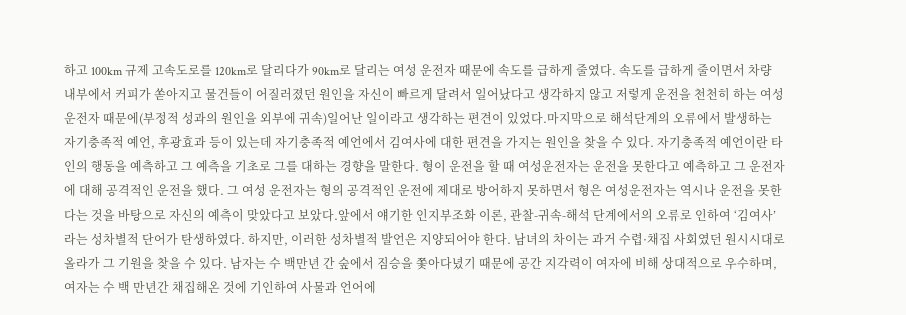하고 100km 규제 고속도로를 120km로 달리다가 90km로 달리는 여성 운전자 때문에 속도를 급하게 줄였다. 속도를 급하게 줄이면서 차량 내부에서 커피가 쏟아지고 물건들이 어질러졌던 원인을 자신이 빠르게 달려서 일어났다고 생각하지 않고 저렇게 운전을 천천히 하는 여성 운전자 때문에(부정적 성과의 원인을 외부에 귀속)일어난 일이라고 생각하는 편견이 있었다.마지막으로 해석단계의 오류에서 발생하는 자기충족적 예언, 후광효과 등이 있는데 자기충족적 예언에서 김여사에 대한 편견을 가지는 원인을 찾을 수 있다. 자기충족적 예언이란 타인의 행동을 예측하고 그 예측을 기초로 그를 대하는 경향을 말한다. 형이 운전을 할 때 여성운전자는 운전을 못한다고 예측하고 그 운전자에 대해 공격적인 운전을 했다. 그 여성 운전자는 형의 공격적인 운전에 제대로 방어하지 못하면서 형은 여성운전자는 역시나 운전을 못한다는 것을 바탕으로 자신의 예측이 맞았다고 보았다.앞에서 얘기한 인지부조화 이론, 관찰-귀속-해석 단계에서의 오류로 인하여 ‘김여사’라는 성차별적 단어가 탄생하였다. 하지만, 이러한 성차별적 발언은 지양되어야 한다. 남녀의 차이는 과거 수렵·채집 사회였던 원시시대로 올라가 그 기원을 찾을 수 있다. 남자는 수 백만년 간 숲에서 짐승을 쫓아다녔기 때문에 공간 지각력이 여자에 비해 상대적으로 우수하며, 여자는 수 백 만년간 채집해온 것에 기인하여 사물과 언어에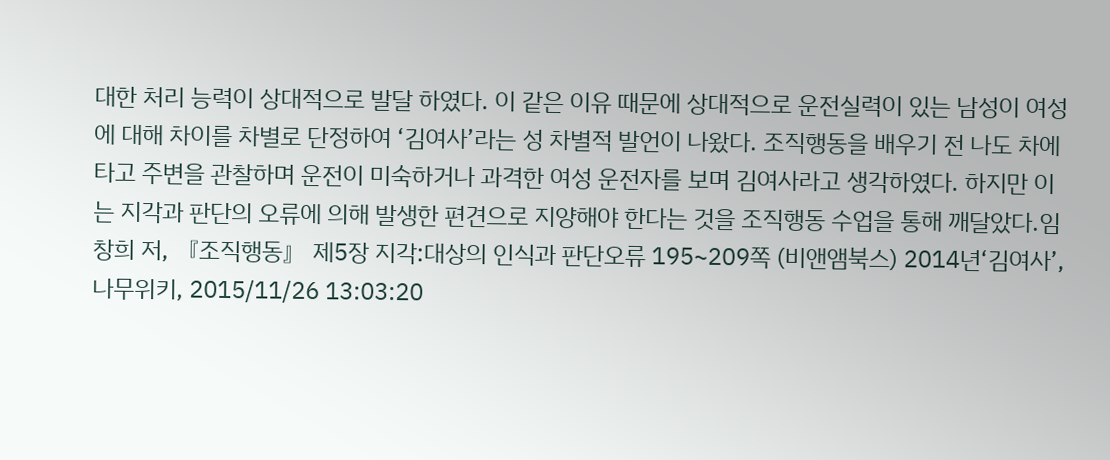대한 처리 능력이 상대적으로 발달 하였다. 이 같은 이유 때문에 상대적으로 운전실력이 있는 남성이 여성에 대해 차이를 차별로 단정하여 ‘김여사’라는 성 차별적 발언이 나왔다. 조직행동을 배우기 전 나도 차에 타고 주변을 관찰하며 운전이 미숙하거나 과격한 여성 운전자를 보며 김여사라고 생각하였다. 하지만 이는 지각과 판단의 오류에 의해 발생한 편견으로 지양해야 한다는 것을 조직행동 수업을 통해 깨달았다.임창희 저, 『조직행동』 제5장 지각:대상의 인식과 판단오류 195~209쪽 (비앤앰북스) 2014년‘김여사’, 나무위키, 2015/11/26 13:03:20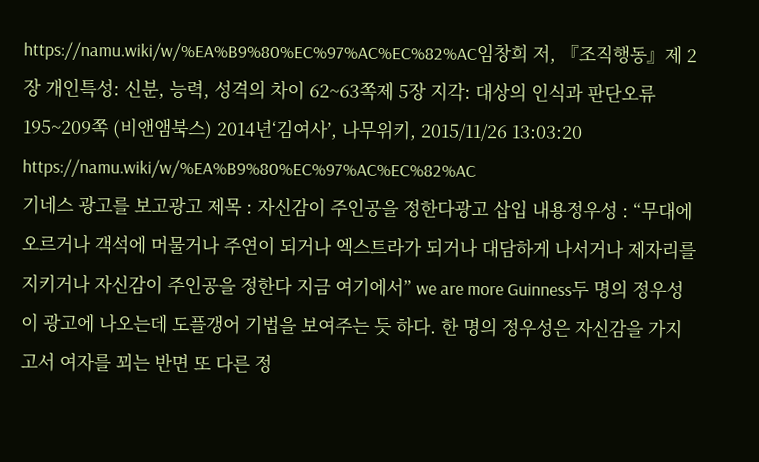https://namu.wiki/w/%EA%B9%80%EC%97%AC%EC%82%AC임창희 저, 『조직행동』제 2장 개인특성: 신분, 능력, 성격의 차이 62~63쪽제 5장 지각: 대상의 인식과 판단오류 195~209쪽 (비앤앰북스) 2014년‘김여사’, 나무위키, 2015/11/26 13:03:20 https://namu.wiki/w/%EA%B9%80%EC%97%AC%EC%82%AC
기네스 광고를 보고광고 제목 : 자신감이 주인공을 정한다광고 삽입 내용정우성 : “무대에 오르거나 객석에 머물거나 주연이 되거나 엑스트라가 되거나 대담하게 나서거나 제자리를 지키거나 자신감이 주인공을 정한다 지금 여기에서” we are more Guinness두 명의 정우성이 광고에 나오는데 도플갱어 기법을 보여주는 듯 하다. 한 명의 정우성은 자신감을 가지고서 여자를 꾀는 반면 또 다른 정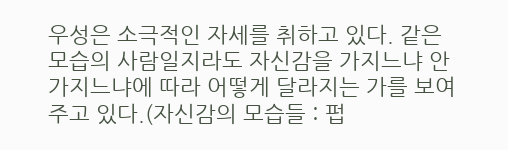우성은 소극적인 자세를 취하고 있다. 같은 모습의 사람일지라도 자신감을 가지느냐 안 가지느냐에 따라 어떻게 달라지는 가를 보여주고 있다.(자신감의 모습들 : 펍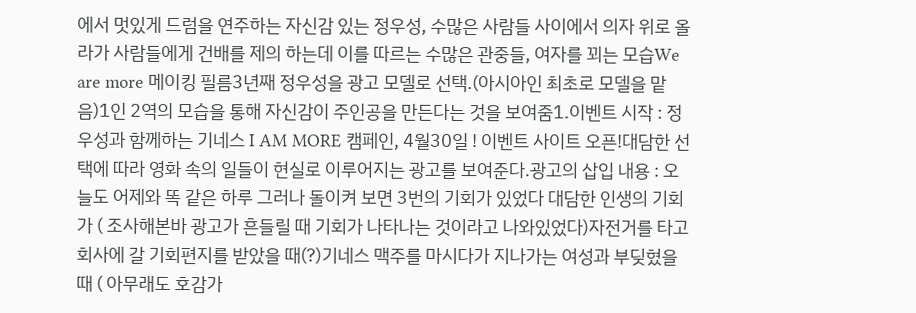에서 멋있게 드럼을 연주하는 자신감 있는 정우성, 수많은 사람들 사이에서 의자 위로 올라가 사람들에게 건배를 제의 하는데 이를 따르는 수많은 관중들, 여자를 꾀는 모습We are more 메이킹 필름3년째 정우성을 광고 모델로 선택.(아시아인 최초로 모델을 맡음)1인 2역의 모습을 통해 자신감이 주인공을 만든다는 것을 보여줌1.이벤트 시작 : 정우성과 함께하는 기네스 I AM MORE 캠페인, 4월30일 ! 이벤트 사이트 오픈!대담한 선택에 따라 영화 속의 일들이 현실로 이루어지는 광고를 보여준다.광고의 삽입 내용 : 오늘도 어제와 똑 같은 하루 그러나 돌이켜 보면 3번의 기회가 있었다 대담한 인생의 기회가 ( 조사해본바 광고가 흔들릴 때 기회가 나타나는 것이라고 나와있었다)자전거를 타고 회사에 갈 기회편지를 받았을 때(?)기네스 맥주를 마시다가 지나가는 여성과 부딪혔을 때 ( 아무래도 호감가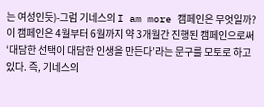는 여성인듯)-그럼 기네스의 I am more 캠페인은 무엇일까?이 캠페인은 4월부터 6월까지 약 3개월간 진행된 캠페인으로써 ‘대담한 선택이 대담한 인생을 만든다’라는 문구를 모토로 하고 있다. 즉, 기네스의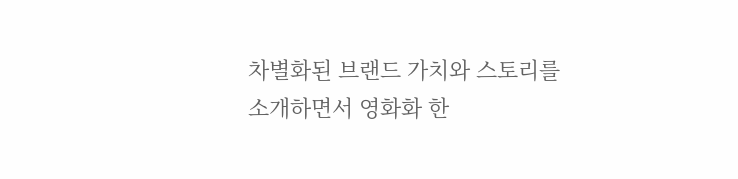차별화된 브랜드 가치와 스토리를 소개하면서 영화화 한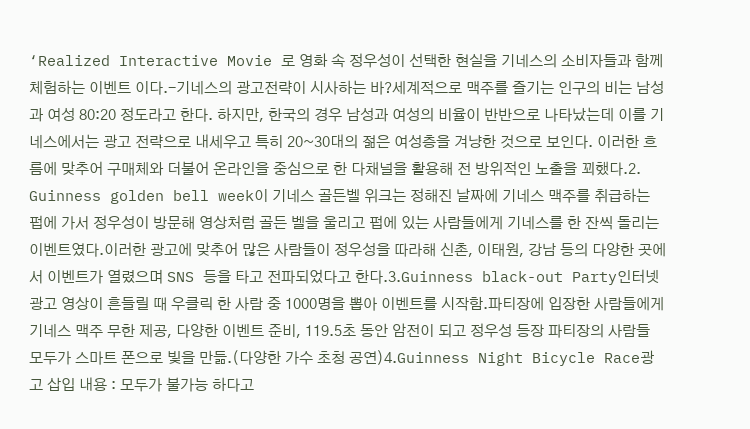‘Realized Interactive Movie 로 영화 속 정우성이 선택한 현실을 기네스의 소비자들과 함께 체험하는 이벤트 이다.-기네스의 광고전략이 시사하는 바?세계적으로 맥주를 즐기는 인구의 비는 남성과 여성 80:20 정도라고 한다. 하지만, 한국의 경우 남성과 여성의 비율이 반반으로 나타났는데 이를 기네스에서는 광고 전략으로 내세우고 특히 20~30대의 젊은 여성층을 겨냥한 것으로 보인다. 이러한 흐름에 맞추어 구매체와 더불어 온라인을 중심으로 한 다채널을 활용해 전 방위적인 노출을 꾀했다.2. Guinness golden bell week이 기네스 골든벨 위크는 정해진 날짜에 기네스 맥주를 취급하는 펍에 가서 정우성이 방문해 영상처럼 골든 벨을 울리고 펍에 있는 사람들에게 기네스를 한 잔씩 돌리는 이벤트였다.이러한 광고에 맞추어 많은 사람들이 정우성을 따라해 신촌, 이태원, 강남 등의 다양한 곳에서 이벤트가 열렸으며 SNS 등을 타고 전파되었다고 한다.3.Guinness black-out Party인터넷 광고 영상이 흔들릴 때 우클릭 한 사람 중 1000명을 뽑아 이벤트를 시작함.파티장에 입장한 사람들에게 기네스 맥주 무한 제공, 다양한 이벤트 준비, 119.5초 동안 암전이 되고 정우성 등장 파티장의 사람들 모두가 스마트 폰으로 빛을 만듦.(다양한 가수 초청 공연)4.Guinness Night Bicycle Race광고 삽입 내용 : 모두가 불가능 하다고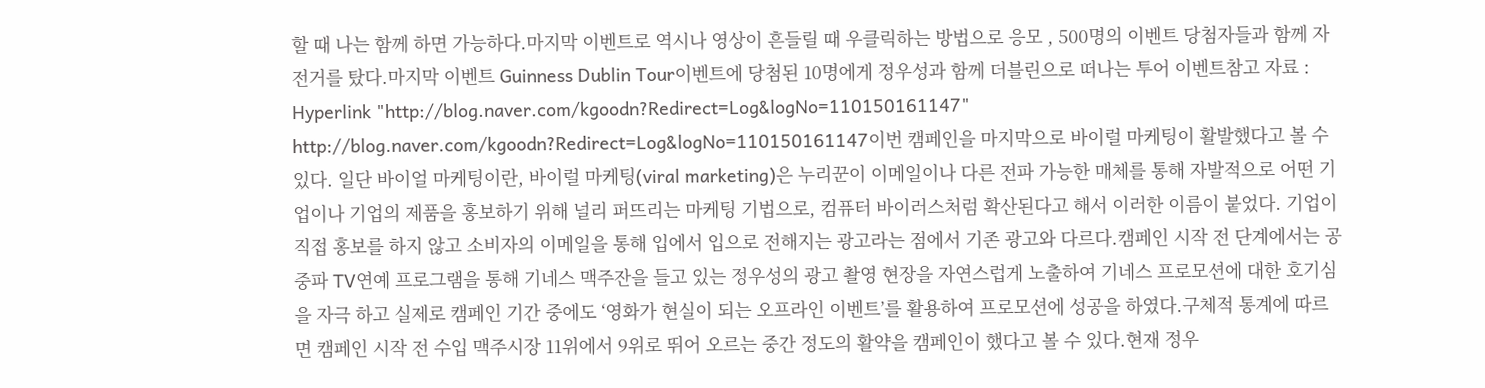할 때 나는 함께 하면 가능하다.마지막 이벤트로 역시나 영상이 흔들릴 때 우클릭하는 방법으로 응모 , 500명의 이벤트 당첨자들과 함께 자전거를 탔다.마지막 이벤트 Guinness Dublin Tour이벤트에 당첨된 10명에게 정우성과 함께 더블린으로 떠나는 투어 이벤트참고 자료 : Hyperlink "http://blog.naver.com/kgoodn?Redirect=Log&logNo=110150161147" http://blog.naver.com/kgoodn?Redirect=Log&logNo=110150161147이번 캠페인을 마지막으로 바이럴 마케팅이 활발했다고 볼 수 있다. 일단 바이얼 마케팅이란, 바이럴 마케팅(viral marketing)은 누리꾼이 이메일이나 다른 전파 가능한 매체를 통해 자발적으로 어떤 기업이나 기업의 제품을 홍보하기 위해 널리 퍼뜨리는 마케팅 기법으로, 컴퓨터 바이러스처럼 확산된다고 해서 이러한 이름이 붙었다. 기업이 직접 홍보를 하지 않고 소비자의 이메일을 통해 입에서 입으로 전해지는 광고라는 점에서 기존 광고와 다르다.캠페인 시작 전 단계에서는 공중파 TV연예 프로그램을 통해 기네스 맥주잔을 들고 있는 정우성의 광고 촬영 현장을 자연스럽게 노출하여 기네스 프로모션에 대한 호기심을 자극 하고 실제로 캠페인 기간 중에도 ‘영화가 현실이 되는 오프라인 이벤트’를 활용하여 프로모션에 성공을 하였다.구체적 통계에 따르면 캠페인 시작 전 수입 맥주시장 11위에서 9위로 뛰어 오르는 중간 정도의 활약을 캠페인이 했다고 볼 수 있다.현재 정우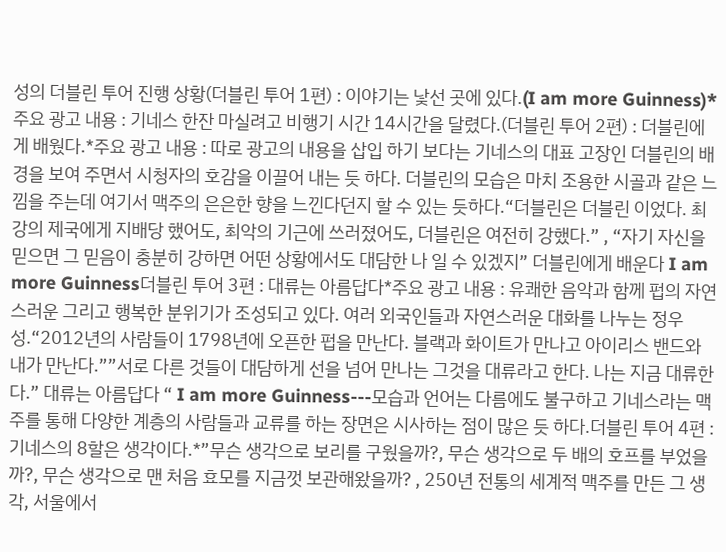성의 더블린 투어 진행 상황(더블린 투어 1편) : 이야기는 낯선 곳에 있다.(I am more Guinness)*주요 광고 내용 : 기네스 한잔 마실려고 비행기 시간 14시간을 달렸다.(더블린 투어 2편) : 더블린에게 배웠다.*주요 광고 내용 : 따로 광고의 내용을 삽입 하기 보다는 기네스의 대표 고장인 더블린의 배경을 보여 주면서 시청자의 호감을 이끌어 내는 듯 하다. 더블린의 모습은 마치 조용한 시골과 같은 느낌을 주는데 여기서 맥주의 은은한 향을 느낀다던지 할 수 있는 듯하다.“더블린은 더블린 이었다. 최강의 제국에게 지배당 했어도, 최악의 기근에 쓰러졌어도, 더블린은 여전히 강했다.” , “자기 자신을 믿으면 그 믿음이 충분히 강하면 어떤 상황에서도 대담한 나 일 수 있겠지” 더블린에게 배운다 I am more Guinness더블린 투어 3편 : 대류는 아름답다*주요 광고 내용 : 유쾌한 음악과 함께 펍의 자연스러운 그리고 행복한 분위기가 조성되고 있다. 여러 외국인들과 자연스러운 대화를 나누는 정우성.“2012년의 사람들이 1798년에 오픈한 펍을 만난다. 블랙과 화이트가 만나고 아이리스 밴드와 내가 만난다.””서로 다른 것들이 대담하게 선을 넘어 만나는 그것을 대류라고 한다. 나는 지금 대류한다.” 대류는 아름답다 “ I am more Guinness---모습과 언어는 다름에도 불구하고 기네스라는 맥주를 통해 다양한 계층의 사람들과 교류를 하는 장면은 시사하는 점이 많은 듯 하다.더블린 투어 4편 : 기네스의 8할은 생각이다.*”무슨 생각으로 보리를 구웠을까?, 무슨 생각으로 두 배의 호프를 부었을까?, 무슨 생각으로 맨 처음 효모를 지금껏 보관해왔을까? , 250년 전통의 세계적 맥주를 만든 그 생각, 서울에서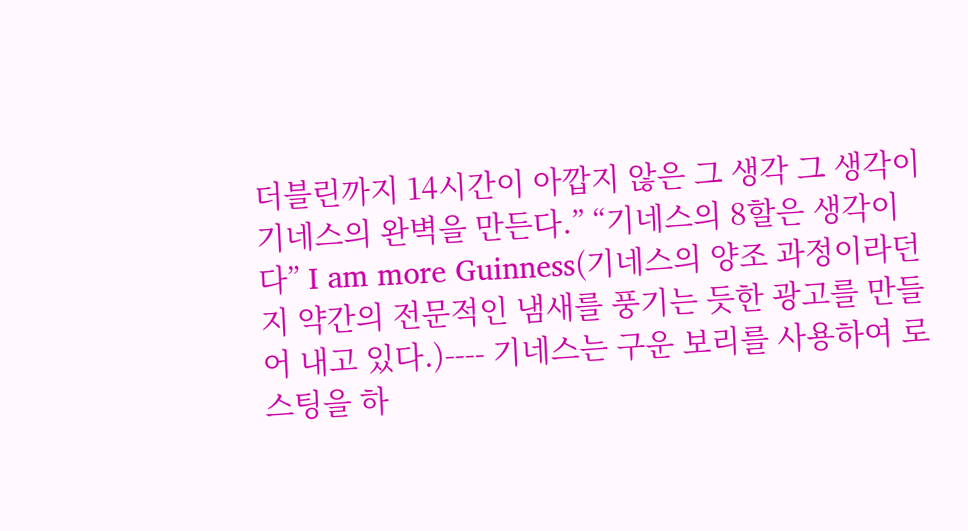더블린까지 14시간이 아깝지 않은 그 생각 그 생각이 기네스의 완벽을 만든다.” “기네스의 8할은 생각이다” I am more Guinness(기네스의 양조 과정이라던지 약간의 전문적인 냄새를 풍기는 듯한 광고를 만들어 내고 있다.)---- 기네스는 구운 보리를 사용하여 로스팅을 하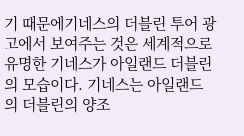기 때문에기네스의 더블린 투어 광고에서 보여주는 것은 세계적으로 유명한 기네스가 아일랜드 더블린의 모습이다. 기네스는 아일랜드의 더블린의 양조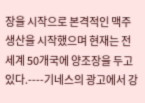장을 시작으로 본격적인 맥주 생산을 시작했으며 현재는 전 세계 50개국에 양조장을 두고 있다.----기네스의 광고에서 강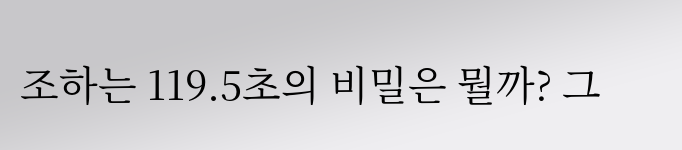조하는 119.5초의 비밀은 뭘까? 그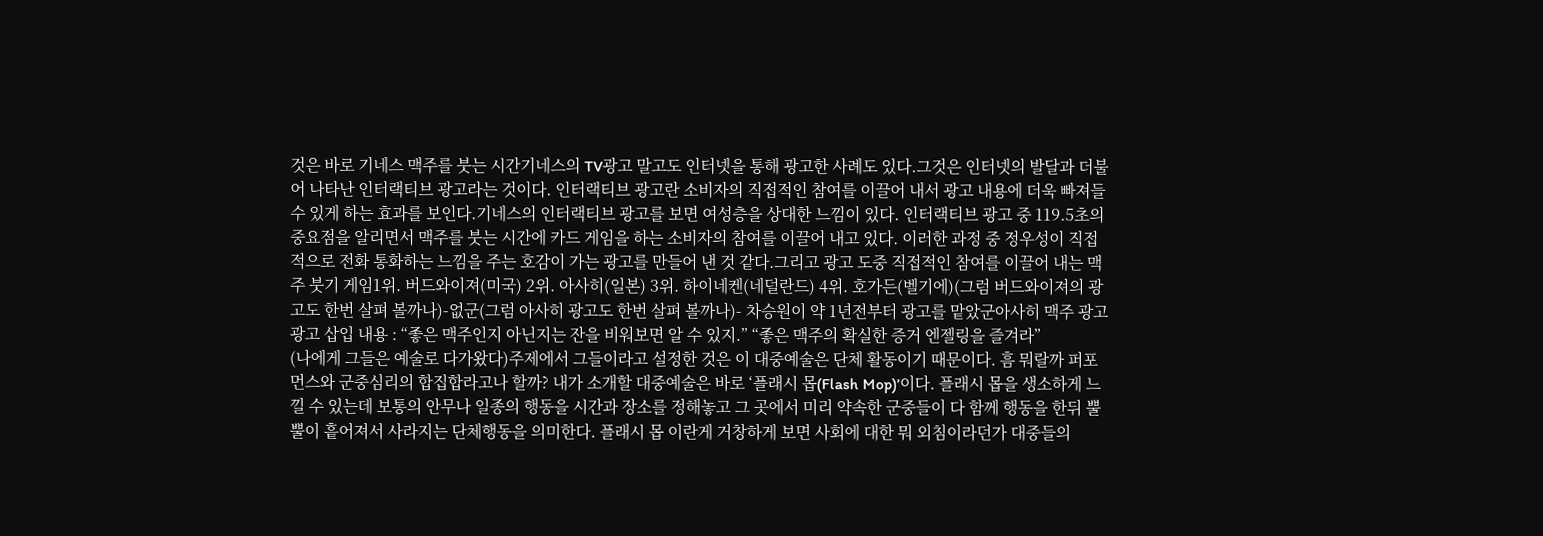것은 바로 기네스 맥주를 붓는 시간기네스의 TV광고 말고도 인터넷을 통해 광고한 사례도 있다.그것은 인터넷의 발달과 더불어 나타난 인터랙티브 광고라는 것이다. 인터랙티브 광고란 소비자의 직접적인 참여를 이끌어 내서 광고 내용에 더욱 빠져들 수 있게 하는 효과를 보인다.기네스의 인터랙티브 광고를 보면 여성층을 상대한 느낌이 있다. 인터랙티브 광고 중 119.5초의 중요점을 알리면서 맥주를 붓는 시간에 카드 게임을 하는 소비자의 참여를 이끌어 내고 있다. 이러한 과정 중 정우성이 직접적으로 전화 통화하는 느낌을 주는 호감이 가는 광고를 만들어 낸 것 같다.그리고 광고 도중 직접적인 참여를 이끌어 내는 맥주 붓기 게임1위. 버드와이져(미국) 2위. 아사히(일본) 3위. 하이네켄(네덜란드) 4위. 호가든(벨기에)(그럼 버드와이져의 광고도 한번 살펴 볼까나)-없군(그럼 아사히 광고도 한번 살펴 볼까나)- 차승원이 약 1년전부터 광고를 맡았군아사히 맥주 광고광고 삽입 내용 : “좋은 맥주인지 아닌지는 잔을 비워보면 알 수 있지.” “좋은 맥주의 확실한 증거 엔젤링을 즐겨라”
(나에게 그들은 예술로 다가왔다)주제에서 그들이라고 설정한 것은 이 대중예술은 단체 활동이기 때문이다. 흠 뭐랄까 퍼포먼스와 군중심리의 합집합라고나 할까? 내가 소개할 대중예술은 바로 ‘플래시 몹(Flash Mop)’이다. 플래시 몹을 생소하게 느낄 수 있는데 보통의 안무나 일종의 행동을 시간과 장소를 정해놓고 그 곳에서 미리 약속한 군중들이 다 함께 행동을 한뒤 뿔뿔이 흩어져서 사라지는 단체행동을 의미한다. 플래시 몹 이란게 거창하게 보면 사회에 대한 뭐 외침이라던가 대중들의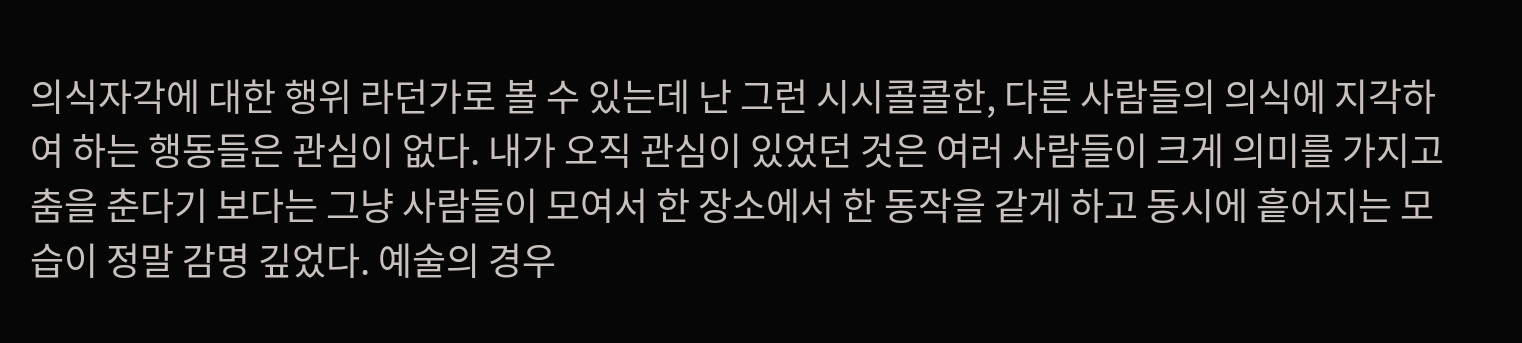의식자각에 대한 행위 라던가로 볼 수 있는데 난 그런 시시콜콜한, 다른 사람들의 의식에 지각하여 하는 행동들은 관심이 없다. 내가 오직 관심이 있었던 것은 여러 사람들이 크게 의미를 가지고 춤을 춘다기 보다는 그냥 사람들이 모여서 한 장소에서 한 동작을 같게 하고 동시에 흩어지는 모습이 정말 감명 깊었다. 예술의 경우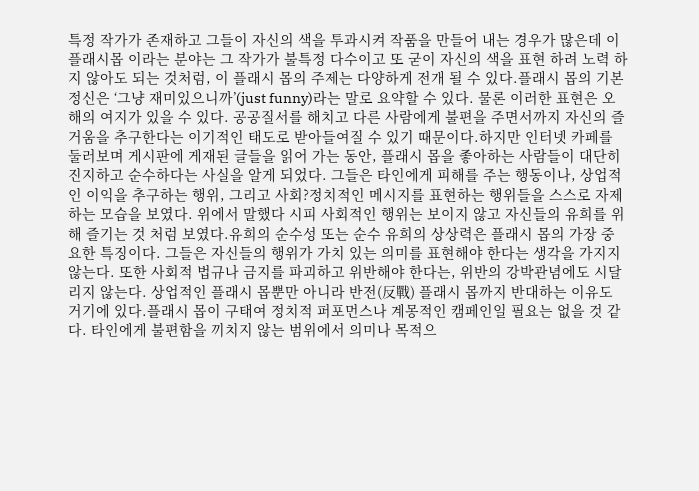특정 작가가 존재하고 그들이 자신의 색을 투과시켜 작품을 만들어 내는 경우가 많은데 이 플래시몹 이라는 분야는 그 작가가 불특정 다수이고 또 굳이 자신의 색을 표현 하려 노력 하지 않아도 되는 것처럼, 이 플래시 몹의 주제는 다양하게 전개 될 수 있다.플래시 몹의 기본 정신은 ‘그냥 재미있으니까’(just funny)라는 말로 요약할 수 있다. 물론 이러한 표현은 오해의 여지가 있을 수 있다. 공공질서를 해치고 다른 사람에게 불편을 주면서까지 자신의 즐거움을 추구한다는 이기적인 태도로 받아들여질 수 있기 때문이다.하지만 인터넷 카페를 둘러보며 게시판에 게재된 글들을 읽어 가는 동안, 플래시 몹을 좋아하는 사람들이 대단히 진지하고 순수하다는 사실을 알게 되었다. 그들은 타인에게 피해를 주는 행동이나, 상업적인 이익을 추구하는 행위, 그리고 사회?정치적인 메시지를 표현하는 행위들을 스스로 자제하는 모습을 보였다. 위에서 말했다 시피 사회적인 행위는 보이지 않고 자신들의 유희를 위해 즐기는 것 처럼 보였다.유희의 순수성 또는 순수 유희의 상상력은 플래시 몹의 가장 중요한 특징이다. 그들은 자신들의 행위가 가치 있는 의미를 표현해야 한다는 생각을 가지지 않는다. 또한 사회적 법규나 금지를 파괴하고 위반해야 한다는, 위반의 강박관념에도 시달리지 않는다. 상업적인 플래시 몹뿐만 아니라 반전(反戰) 플래시 몹까지 반대하는 이유도 거기에 있다.플래시 몹이 구태여 정치적 퍼포먼스나 계몽적인 캠페인일 필요는 없을 것 같다. 타인에게 불편함을 끼치지 않는 범위에서 의미나 목적으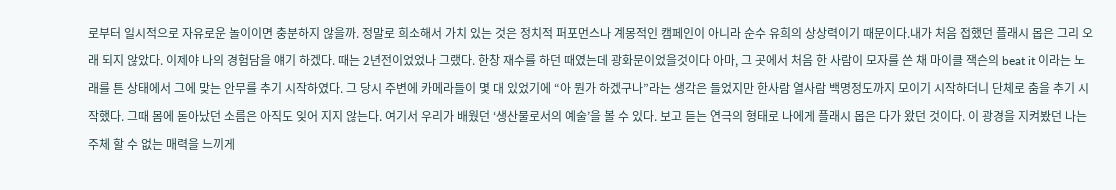로부터 일시적으로 자유로운 놀이이면 충분하지 않을까. 정말로 희소해서 가치 있는 것은 정치적 퍼포먼스나 계몽적인 캠페인이 아니라 순수 유희의 상상력이기 때문이다.내가 처음 접했던 플래시 몹은 그리 오래 되지 않았다. 이제야 나의 경험담을 얘기 하겠다. 때는 2년전이었었나 그랬다. 한창 재수를 하던 때였는데 광화문이었을것이다 아마, 그 곳에서 처음 한 사람이 모자를 쓴 채 마이클 잭슨의 beat it 이라는 노래를 튼 상태에서 그에 맞는 안무를 추기 시작하였다. 그 당시 주변에 카메라들이 몇 대 있었기에 “아 뭔가 하겠구나”라는 생각은 들었지만 한사람 열사람 백명정도까지 모이기 시작하더니 단체로 춤을 추기 시작했다. 그때 몸에 돋아났던 소름은 아직도 잊어 지지 않는다. 여기서 우리가 배웠던 ‘생산물로서의 예술’을 볼 수 있다. 보고 듣는 연극의 형태로 나에게 플래시 몹은 다가 왔던 것이다. 이 광경을 지켜봤던 나는 주체 할 수 없는 매력을 느끼게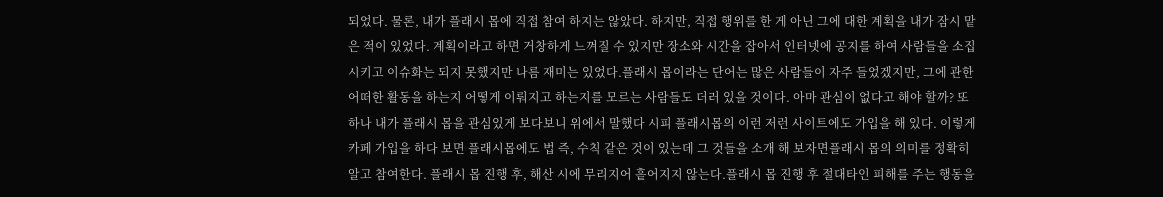되었다. 물론, 내가 플래시 몹에 직접 참여 하지는 않았다. 하지만, 직접 행위를 한 게 아닌 그에 대한 계획을 내가 잠시 맡은 적이 있었다. 계획이라고 하면 거창하게 느껴질 수 있지만 장소와 시간을 잡아서 인터넷에 공지를 하여 사람들을 소집시키고 이슈화는 되지 못했지만 나름 재미는 있었다.플래시 몹이라는 단어는 많은 사람들이 자주 들었겠지만, 그에 관한 어떠한 활동을 하는지 어떻게 이뤄지고 하는지를 모르는 사람들도 더러 있을 것이다. 아마 관심이 없다고 해야 할까? 또 하나 내가 플래시 몹을 관심있게 보다보니 위에서 말했다 시피 플래시몹의 이런 저런 사이트에도 가입을 해 있다. 이렇게 카페 가입을 하다 보면 플래시몹에도 법 즉, 수칙 같은 것이 있는데 그 것들을 소개 해 보자면플래시 몹의 의미를 정확히 알고 참여한다. 플래시 몹 진행 후, 해산 시에 무리지어 흩어지지 않는다.플래시 몹 진행 후 절대타인 피해를 주는 행동을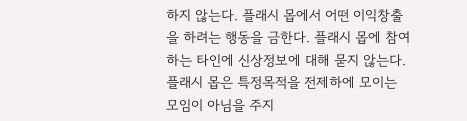하지 않는다. 플래시 몹에서 어떤 이익창출을 하려는 행동을 금한다. 플래시 몹에 참여하는 타인에 신상정보에 대해 묻지 않는다. 플래시 몹은 특정목적을 전제하에 모이는 모임이 아님을 주지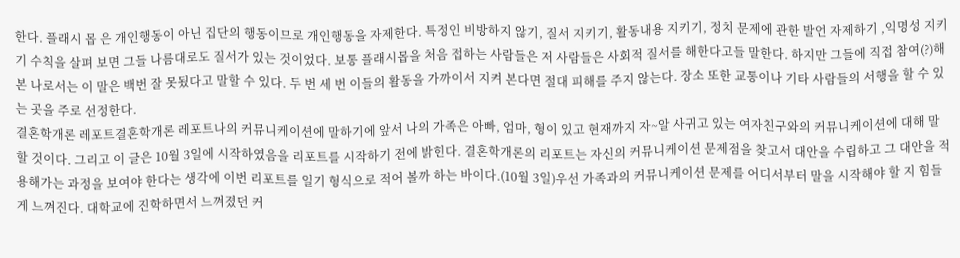한다. 플래시 몹 은 개인행동이 아닌 집단의 행동이므로 개인행동을 자제한다. 특정인 비방하지 않기, 질서 지키기, 활동내용 지키기, 정치 문제에 관한 발언 자제하기 ,익명성 지키기 수칙을 살펴 보면 그들 나름대로도 질서가 있는 것이었다. 보통 플래시몹을 처음 접하는 사람들은 저 사람들은 사회적 질서를 해한다고들 말한다. 하지만 그들에 직접 참여(?)해본 나로서는 이 말은 백번 잘 못됬다고 말할 수 있다. 두 번 세 번 이들의 활동을 가까이서 지켜 본다면 절대 피해를 주지 않는다. 장소 또한 교통이나 기타 사람들의 서행을 할 수 있는 곳을 주로 선정한다.
결혼학개론 레포트결혼학개론 레포트나의 커뮤니케이션에 말하기에 앞서 나의 가족은 아빠, 엄마, 형이 있고 현재까지 자~알 사귀고 있는 여자친구와의 커뮤니케이션에 대해 말할 것이다. 그리고 이 글은 10월 3일에 시작하였음을 리포트를 시작하기 전에 밝힌다. 결혼학개론의 리포트는 자신의 커뮤니케이션 문제점을 찾고서 대안을 수립하고 그 대안을 적용해가는 과정을 보여야 한다는 생각에 이번 리포트를 일기 형식으로 적어 볼까 하는 바이다.(10월 3일)우선 가족과의 커뮤니케이션 문제를 어디서부터 말을 시작해야 할 지 힘들게 느껴진다. 대학교에 진학하면서 느껴졌던 커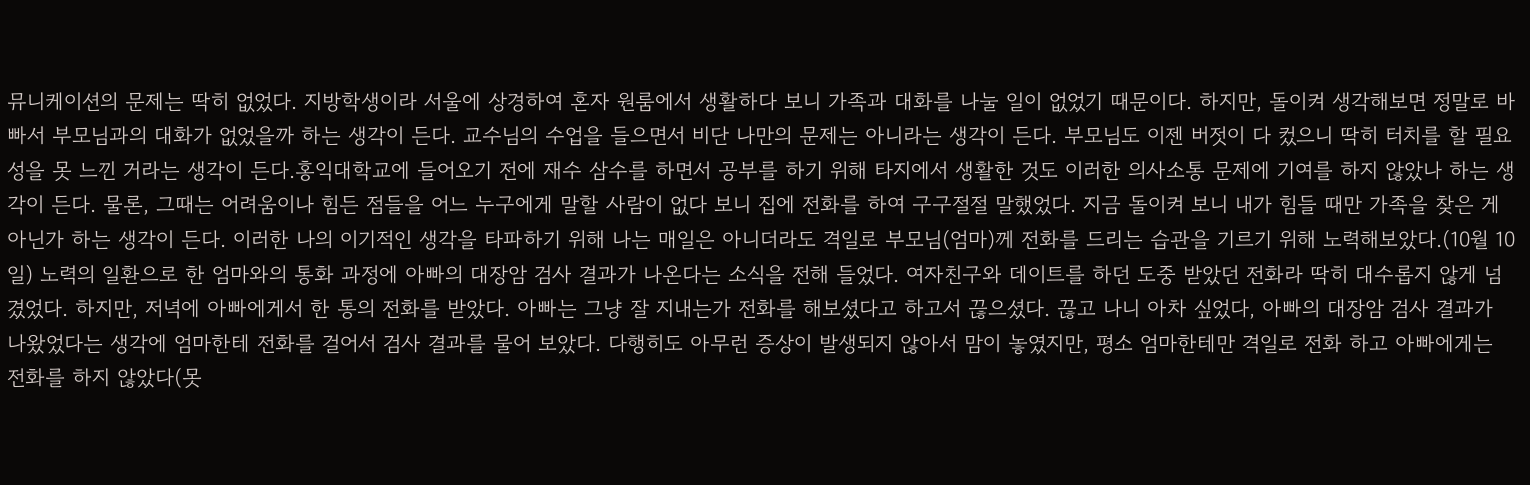뮤니케이션의 문제는 딱히 없었다. 지방학생이라 서울에 상경하여 혼자 원룸에서 생활하다 보니 가족과 대화를 나눌 일이 없었기 때문이다. 하지만, 돌이켜 생각해보면 정말로 바빠서 부모님과의 대화가 없었을까 하는 생각이 든다. 교수님의 수업을 들으면서 비단 나만의 문제는 아니라는 생각이 든다. 부모님도 이젠 버젓이 다 컸으니 딱히 터치를 할 필요성을 못 느낀 거라는 생각이 든다.홍익대학교에 들어오기 전에 재수 삼수를 하면서 공부를 하기 위해 타지에서 생활한 것도 이러한 의사소통 문제에 기여를 하지 않았나 하는 생각이 든다. 물론, 그때는 어려움이나 힘든 점들을 어느 누구에게 말할 사람이 없다 보니 집에 전화를 하여 구구절절 말했었다. 지금 돌이켜 보니 내가 힘들 때만 가족을 찾은 게 아닌가 하는 생각이 든다. 이러한 나의 이기적인 생각을 타파하기 위해 나는 매일은 아니더라도 격일로 부모님(엄마)께 전화를 드리는 습관을 기르기 위해 노력해보았다.(10월 10일) 노력의 일환으로 한 엄마와의 통화 과정에 아빠의 대장암 검사 결과가 나온다는 소식을 전해 들었다. 여자친구와 데이트를 하던 도중 받았던 전화라 딱히 대수롭지 않게 넘겼었다. 하지만, 저녁에 아빠에게서 한 통의 전화를 받았다. 아빠는 그냥 잘 지내는가 전화를 해보셨다고 하고서 끊으셨다. 끊고 나니 아차 싶었다, 아빠의 대장암 검사 결과가 나왔었다는 생각에 엄마한테 전화를 걸어서 검사 결과를 물어 보았다. 다행히도 아무런 증상이 발생되지 않아서 맘이 놓였지만, 평소 엄마한테만 격일로 전화 하고 아빠에게는 전화를 하지 않았다(못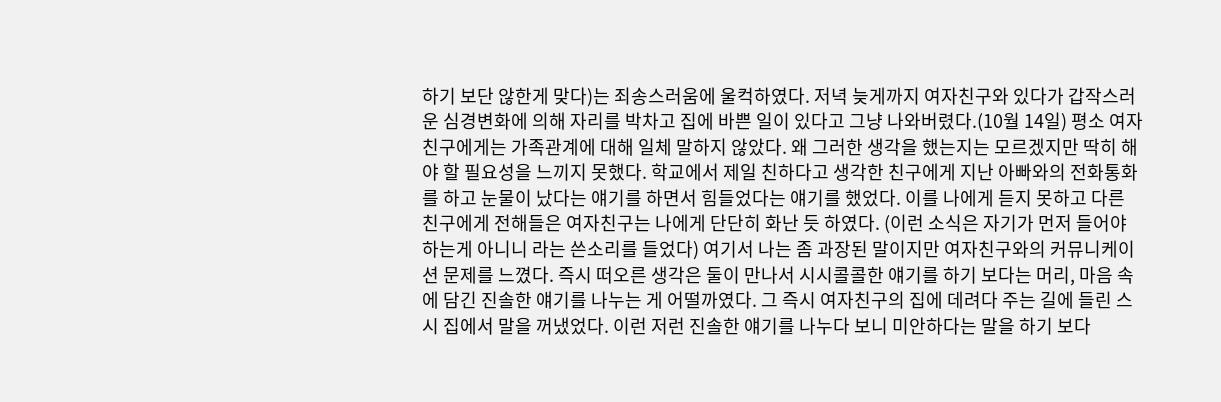하기 보단 않한게 맞다)는 죄송스러움에 울컥하였다. 저녁 늦게까지 여자친구와 있다가 갑작스러운 심경변화에 의해 자리를 박차고 집에 바쁜 일이 있다고 그냥 나와버렸다.(10월 14일) 평소 여자친구에게는 가족관계에 대해 일체 말하지 않았다. 왜 그러한 생각을 했는지는 모르겠지만 딱히 해야 할 필요성을 느끼지 못했다. 학교에서 제일 친하다고 생각한 친구에게 지난 아빠와의 전화통화를 하고 눈물이 났다는 얘기를 하면서 힘들었다는 얘기를 했었다. 이를 나에게 듣지 못하고 다른 친구에게 전해들은 여자친구는 나에게 단단히 화난 듯 하였다. (이런 소식은 자기가 먼저 들어야 하는게 아니니 라는 쓴소리를 들었다) 여기서 나는 좀 과장된 말이지만 여자친구와의 커뮤니케이션 문제를 느꼈다. 즉시 떠오른 생각은 둘이 만나서 시시콜콜한 얘기를 하기 보다는 머리, 마음 속에 담긴 진솔한 얘기를 나누는 게 어떨까였다. 그 즉시 여자친구의 집에 데려다 주는 길에 들린 스시 집에서 말을 꺼냈었다. 이런 저런 진솔한 얘기를 나누다 보니 미안하다는 말을 하기 보다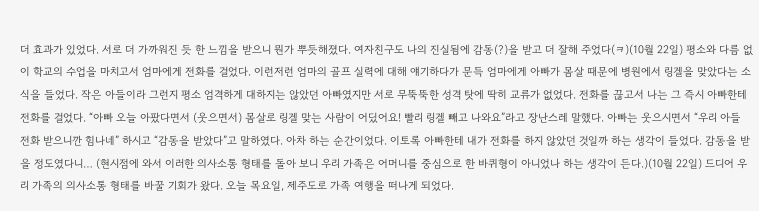더 효과가 있었다. 서로 더 가까워진 듯 한 느낌을 받으니 뭔가 뿌듯해졌다. 여자친구도 나의 진실됨에 감동(?)을 받고 더 잘해 주었다(ㅋ)(10월 22일) 평소와 다름 없이 학교의 수업을 마치고서 엄마에게 전화를 걸었다. 이런저런 엄마의 골프 실력에 대해 얘기하다가 문득 엄마에게 아빠가 몸살 때문에 병원에서 링겔을 맞았다는 소식을 들었다. 작은 아들이라 그런지 평소 엄격하게 대하지는 않았던 아빠였지만 서로 무뚝뚝한 성격 탓에 딱히 교류가 없었다. 전화를 끊고서 나는 그 즉시 아빠한테 전화를 걸었다. “아빠 오늘 아팠다면서 (웃으면서) 몸살로 링겔 맞는 사람이 어딨어요! 빨리 링겔 빼고 나와요”라고 장난스레 말했다. 아빠는 웃으시면서 “우리 아들 전화 받으니깐 힘나네” 하시고 “감동을 받았다”고 말하였다. 아차 하는 순간이었다. 이토록 아빠한테 내가 전화를 하지 않았던 것일까 하는 생각이 들었다. 감동을 받을 정도였다니… (현시점에 와서 이러한 의사소통 형태를 돌아 보니 우리 가족은 어머니를 중심으로 한 바퀴형이 아니었나 하는 생각이 든다.)(10월 22일) 드디어 우리 가족의 의사소통 형태를 바꿀 기회가 왔다. 오늘 목요일, 제주도로 가족 여행을 떠나게 되었다.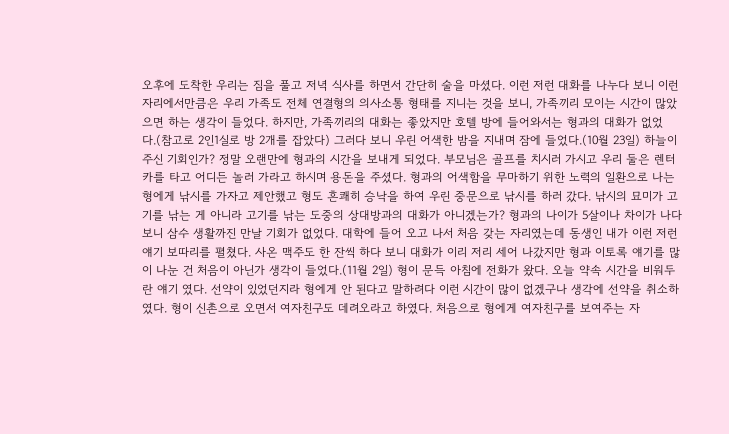오후에 도착한 우리는 짐을 풀고 저녁 식사를 하면서 간단히 술을 마셨다. 이런 저런 대화를 나누다 보니 이런 자리에서만큼은 우리 가족도 전체 연결형의 의사소통 형태를 지니는 것을 보니, 가족끼리 모이는 시간이 많았으면 하는 생각이 들었다. 하지만, 가족끼리의 대화는 좋았지만 호텔 방에 들어와서는 형과의 대화가 없었다.(참고로 2인1실로 방 2개를 잡았다) 그러다 보니 우린 어색한 밤을 지내며 잠에 들었다.(10월 23일) 하늘이 주신 기회인가? 정말 오랜만에 형과의 시간을 보내게 되었다. 부모님은 골프를 치시러 가시고 우리 둘은 렌터카를 타고 어디든 놀러 가라고 하시며 용돈을 주셨다. 형과의 어색함을 무마하기 위한 노력의 일환으로 나는 형에게 낚시를 가자고 제안했고 형도 흔쾌히 승낙을 하여 우린 중문으로 낚시를 하러 갔다. 낚시의 묘미가 고기를 낚는 게 아니라 고기를 낚는 도중의 상대방과의 대화가 아니겠는가? 형과의 나이가 5살이나 차이가 나다 보니 삼수 생활까진 만날 기회가 없었다. 대학에 들어 오고 나서 처음 갖는 자리였는데 동생인 내가 이런 저런 얘기 보따리를 펼쳤다. 사온 맥주도 한 잔씩 하다 보니 대화가 이리 저리 세어 나갔지만 형과 이토록 얘기를 많이 나눈 건 처음이 아닌가 생각이 들었다.(11월 2일) 형이 문득 아침에 전화가 왔다. 오늘 약속 시간을 비워두란 얘기 였다. 선약이 있었던지라 형에게 안 된다고 말하려다 이런 시간이 많이 없겠구나 생각에 선약을 취소하였다. 형이 신촌으로 오면서 여자친구도 데려오라고 하였다. 처음으로 형에게 여자친구를 보여주는 자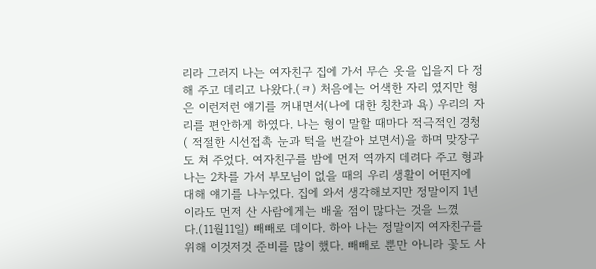리라 그러지 나는 여자친구 집에 가서 무슨 옷을 입을지 다 정해 주고 데리고 나왔다.(ㅋ) 처음에는 어색한 자리 였지만 형은 이런저런 얘기를 꺼내면서(나에 대한 칭찬과 욕) 우리의 자리를 편안하게 하였다. 나는 형이 말할 때마다 적극적인 경청( 적절한 시선접촉 눈과 턱을 번갈아 보면서)을 하며 맞장구도 쳐 주었다. 여자친구를 밤에 먼저 역까지 데려다 주고 형과 나는 2차를 가서 부모님이 없을 때의 우리 생활이 어떤지에 대해 얘기를 나누었다. 집에 와서 생각해보지만 정말이지 1년이라도 먼저 산 사람에게는 배울 점이 많다는 것을 느꼈다.(11월11일) 빼빼로 데이다. 하아 나는 정말이지 여자친구를 위해 이것저것 준비를 많이 했다. 빼빼로 뿐만 아니라 꽃도 사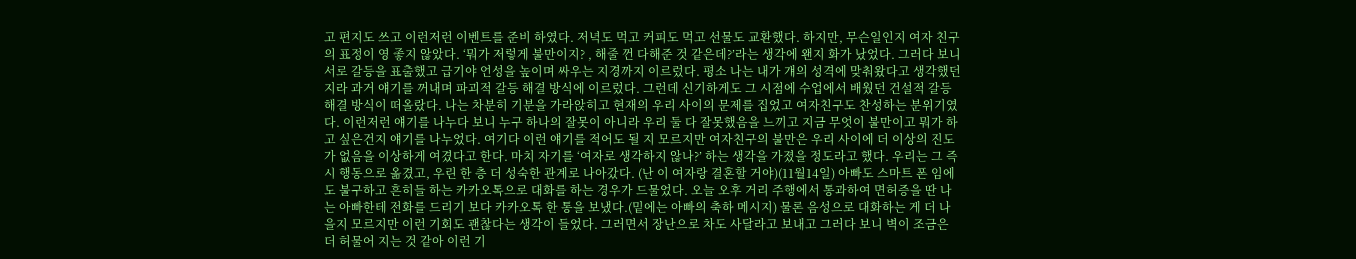고 편지도 쓰고 이런저런 이벤트를 준비 하였다. 저녁도 먹고 커피도 먹고 선물도 교환했다. 하지만, 무슨일인지 여자 친구의 표정이 영 좋지 않았다. ‘뭐가 저렇게 불만이지? , 해줄 껀 다해준 것 같은데?’라는 생각에 왠지 화가 났었다. 그러다 보니 서로 갈등을 표출했고 급기야 언성을 높이며 싸우는 지경까지 이르렀다. 평소 나는 내가 걔의 성격에 맞춰왔다고 생각했던 지라 과거 얘기를 꺼내며 파괴적 갈등 해결 방식에 이르렀다. 그런데 신기하게도 그 시점에 수업에서 배웠던 건설적 갈등해결 방식이 떠올랐다. 나는 차분히 기분을 가라앉히고 현재의 우리 사이의 문제를 집었고 여자친구도 찬성하는 분위기였다. 이런저런 얘기를 나누다 보니 누구 하나의 잘못이 아니라 우리 둘 다 잘못했음을 느끼고 지금 무엇이 불만이고 뭐가 하고 싶은건지 얘기를 나누었다. 여기다 이런 얘기를 적어도 될 지 모르지만 여자친구의 불만은 우리 사이에 더 이상의 진도가 없음을 이상하게 여겼다고 한다. 마치 자기를 ‘여자로 생각하지 않나?’ 하는 생각을 가졌을 정도라고 했다. 우리는 그 즉시 행동으로 옮겼고, 우린 한 층 더 성숙한 관계로 나아갔다. (난 이 여자랑 결혼할 거야)(11월14일) 아빠도 스마트 폰 임에도 불구하고 흔히들 하는 카카오톡으로 대화를 하는 경우가 드물었다. 오늘 오후 거리 주행에서 통과하여 면허증을 딴 나는 아빠한테 전화를 드리기 보다 카카오톡 한 통을 보냈다.(밑에는 아빠의 축하 메시지) 물론 음성으로 대화하는 게 더 나을지 모르지만 이런 기회도 괜찮다는 생각이 들었다. 그러면서 장난으로 차도 사달라고 보내고 그러다 보니 벽이 조금은 더 허물어 지는 것 같아 이런 기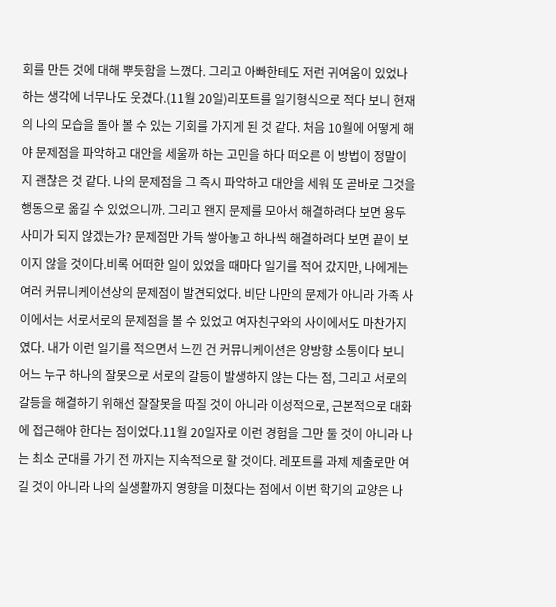회를 만든 것에 대해 뿌듯함을 느꼈다. 그리고 아빠한테도 저런 귀여움이 있었나 하는 생각에 너무나도 웃겼다.(11월 20일)리포트를 일기형식으로 적다 보니 현재의 나의 모습을 돌아 볼 수 있는 기회를 가지게 된 것 같다. 처음 10월에 어떻게 해야 문제점을 파악하고 대안을 세울까 하는 고민을 하다 떠오른 이 방법이 정말이지 괜찮은 것 같다. 나의 문제점을 그 즉시 파악하고 대안을 세워 또 곧바로 그것을 행동으로 옮길 수 있었으니까. 그리고 왠지 문제를 모아서 해결하려다 보면 용두사미가 되지 않겠는가? 문제점만 가득 쌓아놓고 하나씩 해결하려다 보면 끝이 보이지 않을 것이다.비록 어떠한 일이 있었을 때마다 일기를 적어 갔지만, 나에게는 여러 커뮤니케이션상의 문제점이 발견되었다. 비단 나만의 문제가 아니라 가족 사이에서는 서로서로의 문제점을 볼 수 있었고 여자친구와의 사이에서도 마찬가지였다. 내가 이런 일기를 적으면서 느낀 건 커뮤니케이션은 양방향 소통이다 보니 어느 누구 하나의 잘못으로 서로의 갈등이 발생하지 않는 다는 점, 그리고 서로의 갈등을 해결하기 위해선 잘잘못을 따질 것이 아니라 이성적으로, 근본적으로 대화에 접근해야 한다는 점이었다.11월 20일자로 이런 경험을 그만 둘 것이 아니라 나는 최소 군대를 가기 전 까지는 지속적으로 할 것이다. 레포트를 과제 제출로만 여길 것이 아니라 나의 실생활까지 영향을 미쳤다는 점에서 이번 학기의 교양은 나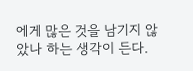에게 많은 것을 남기지 않았나 하는 생각이 든다.